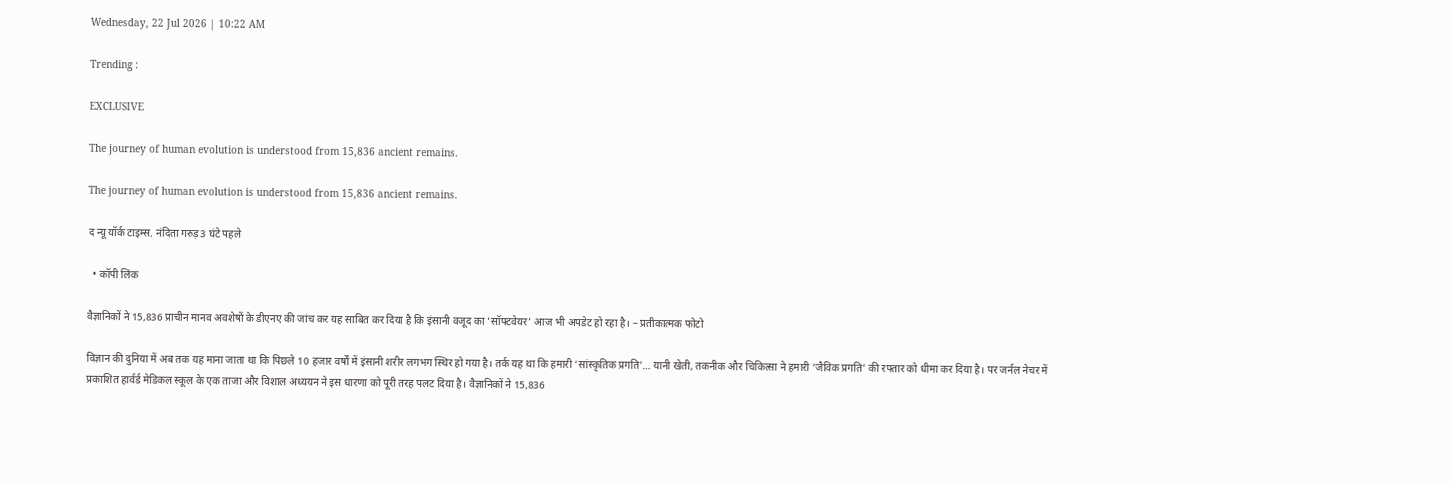Wednesday, 22 Jul 2026 | 10:22 AM

Trending :

EXCLUSIVE

The journey of human evolution is understood from 15,836 ancient remains.

The journey of human evolution is understood from 15,836 ancient remains.

द न्यू यॉर्क टाइम्स. नंदिता गरुड़3 घंटे पहले

  • कॉपी लिंक

वैज्ञानिकों ने 15,836 प्राचीन मानव अवशेषों के डीएनए की जांच कर यह साबित कर दिया है कि इंसानी वजूद का ‘सॉफ्टवेयर’ आज भी अपडेट हो रहा है। – प्रतीकात्मक फोटो

विज्ञान की दुनिया में अब तक यह माना जाता था कि पिछले 10 हजार वर्षों में इंसानी शरीर लगभग स्थिर हो गया है। तर्क यह था कि हमारी ‘सांस्कृतिक प्रगति’… यानी खेती, तकनीक और चिकित्सा ने हमारी ‘जैविक प्रगति’ की रफ्तार को धीमा कर दिया है। पर जर्नल नेचर में प्रकाशित हार्वर्ड मेडिकल स्कूल के एक ताजा और विशाल अध्ययन ने इस धारणा को पूरी तरह पलट दिया है। वैज्ञानिकों ने 15,836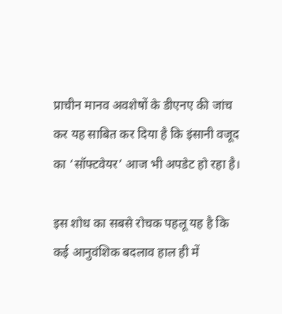प्राचीन मानव अवशेषों के डीएनए की जांच कर यह साबित कर दिया है कि इंसानी वजूद का ‘सॉफ्टवेयर’ आज भी अपडेट हो रहा है।

इस शोध का सबसे रोचक पहलू यह है कि कई आनुवंशिक बदलाव हाल ही में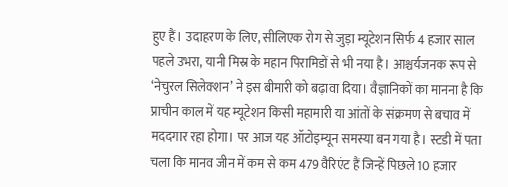हुए हैं। उदाहरण के लिए, सीलिएक रोग से जुड़ा म्यूटेशन सिर्फ 4 हजार साल पहले उभरा, यानी मिस्र के महान पिरामिडों से भी नया है। आश्चर्यजनक रूप से ‘नेचुरल सिलेक्शन’ ने इस बीमारी को बढ़ावा दिया। वैज्ञानिकों का मानना है कि प्राचीन काल में यह म्यूटेशन किसी महामारी या आंतों के संक्रमण से बचाव में मददगार रहा होगा। पर आज यह ऑटोइम्यून समस्या बन गया है। स्टडी में पता चला कि मानव जीन में कम से कम 479 वैरिएंट हैं जिन्हें पिछले 10 हजार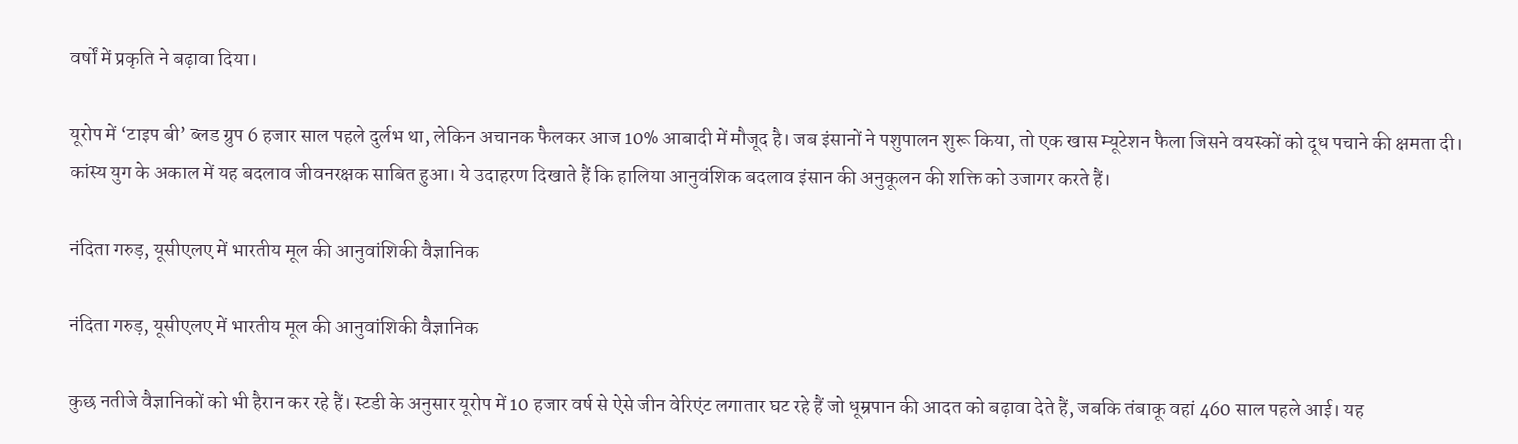वर्षों में प्रकृति ने बढ़ावा दिया।

यूरोप में ‘टाइप बी’ ब्लड ग्रुप 6 हजार साल पहले दुर्लभ था, लेकिन अचानक फैलकर आज 10% आबादी में मौजूद है। जब इंसानों ने पशुपालन शुरू किया, तो एक खास म्यूटेशन फैला जिसने वयस्कों को दूध पचाने की क्षमता दी। कांस्य युग के अकाल में यह बदलाव जीवनरक्षक साबित हुआ। ये उदाहरण दिखाते हैं कि हालिया आनुवंशिक बदलाव इंसान की अनुकूलन की शक्ति को उजागर करते हैं।

नंदिता गरुड़, यूसीएलए में भारतीय मूल की आनुवांशिकी वैज्ञानिक

नंदिता गरुड़, यूसीएलए में भारतीय मूल की आनुवांशिकी वैज्ञानिक

कुछ नतीजे वैज्ञानिकों को भी हैरान कर रहे हैं। स्टडी के अनुसार यूरोप में 10 हजार वर्ष से ऐसे जीन वेरिएंट लगातार घट रहे हैं जो धूम्रपान की आदत को बढ़ावा देते हैं, जबकि तंबाकू वहां 460 साल पहले आई। यह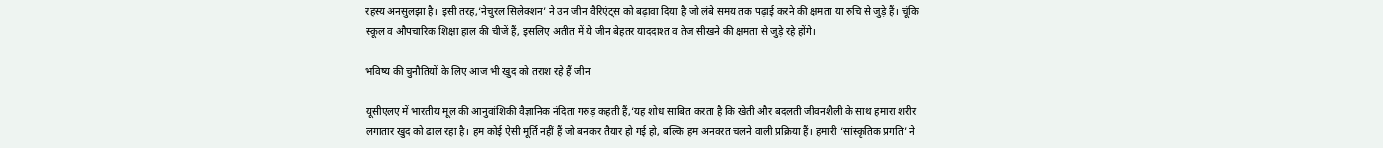रहस्य अनसुलझा है। इसी तरह,‘नेचुरल सिलेक्शन’ ने उन जीन वैरिएंट्स को बढ़ावा दिया है जो लंबे समय तक पढ़ाई करने की क्षमता या रुचि से जुड़े हैं। चूंकि स्कूल व औपचारिक शिक्षा हाल की चीजें हैं, इसलिए अतीत में ये जीन बेहतर याददाश्त व तेज सीखने की क्षमता से जुड़े रहे होंगे।

भविष्य की चुनौतियों के लिए आज भी खुद को तराश रहे हैं जीन

यूसीएलए में भारतीय मूल की आनुवांशिकी वैज्ञानिक नंदिता गरुड़ कहती हैं,‘यह शोध साबित करता है कि खेती और बदलती जीवनशैली के साथ हमारा शरीर लगातार खुद को ढाल रहा है। हम कोई ऐसी मूर्ति नहीं हैं जो बनकर तैयार हो गई हो, बल्कि हम अनवरत चलने वाली प्रक्रिया हैं। हमारी ‘सांस्कृतिक प्रगति’ ने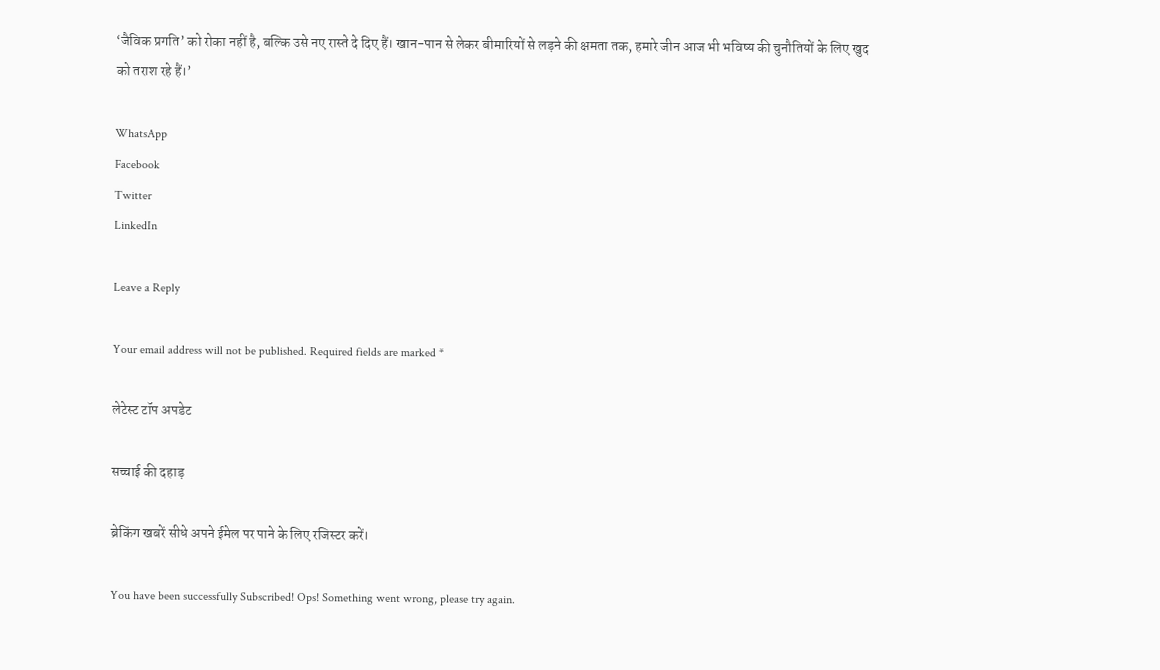‘जैविक प्रगति’ को रोका नहीं है, बल्कि उसे नए रास्ते दे दिए हैं। खान-पान से लेकर बीमारियों से लड़ने की क्षमता तक, हमारे जीन आज भी भविष्य की चुनौतियों के लिए खुद को तराश रहे हैं।’

WhatsApp
Facebook
Twitter
LinkedIn

Leave a Reply

Your email address will not be published. Required fields are marked *

लेटेस्ट टॉप अपडेट

सच्चाई की दहाड़

ब्रेकिंग खबरें सीधे अपने ईमेल पर पाने के लिए रजिस्टर करें।

You have been successfully Subscribed! Ops! Something went wrong, please try again.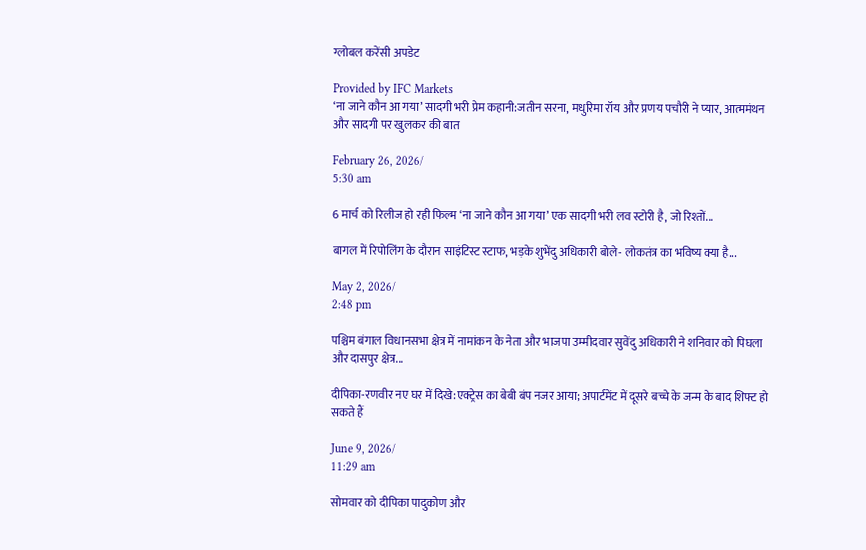ग्लोबल करेंसी अपडेट

Provided by IFC Markets
‘ना जाने कौन आ गया’ सादगी भरी प्रेम कहानी:जतीन सरना, मधुरिमा रॉय और प्रणय पचौरी ने प्यार, आत्ममंथन और सादगी पर खुलकर की बात

February 26, 2026/
5:30 am

6 मार्च को रिलीज हो रही फिल्म ‘ना जाने कौन आ गया’ एक सादगी भरी लव स्टोरी है, जो रिश्तों...

बागल में रिपोलिंग के दौरान साइंटिस्ट स्टाफ, भड़के शुभेंदु अधिकारी बोले- लोकतंत्र का भविष्य क्या है...

May 2, 2026/
2:48 pm

पश्चिम बंगाल विधानसभा क्षेत्र में नामांकन के नेता और भाजपा उम्मीदवार सुवेंदु अधिकारी ने शनिवार को पिघला और दासपुर क्षेत्र...

दीपिका-रणवीर नए घर में दिखे:एक्ट्रेस का बेबी बंप नजर आया; अपार्टमेंट में दूसरे बच्चे के जन्म के बाद शिफ्ट हो सकते हैं

June 9, 2026/
11:29 am

सोमवार को दीपिका पादुकोण और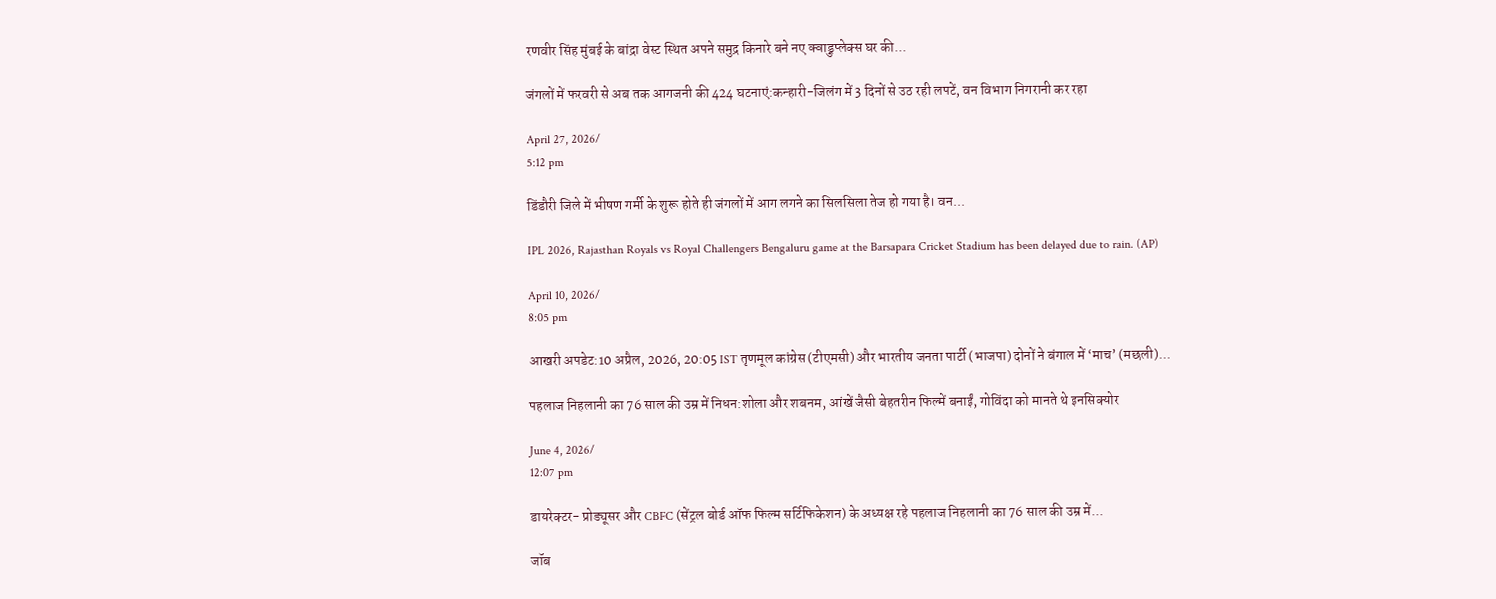रणवीर सिंह मुंबई के बांद्रा वेस्ट स्थित अपने समुद्र किनारे बने नए क्वाड्रुप्लेक्स घर की...

जंगलों में फरवरी से अब तक आगजनी की 424 घटनाएं:कन्हारी-जिलंग में 3 दिनों से उठ रही लपटें, वन विभाग निगरानी कर रहा

April 27, 2026/
5:12 pm

डिंडौरी जिले में भीषण गर्मी के शुरू होते ही जंगलों में आग लगने का सिलसिला तेज हो गया है। वन...

IPL 2026, Rajasthan Royals vs Royal Challengers Bengaluru game at the Barsapara Cricket Stadium has been delayed due to rain. (AP)

April 10, 2026/
8:05 pm

आखरी अपडेट:10 अप्रैल, 2026, 20:05 IST तृणमूल कांग्रेस (टीएमसी) और भारतीय जनता पार्टी (भाजपा) दोनों ने बंगाल में ‘माच’ (मछली)...

पहलाज निहलानी का 76 साल की उम्र में निधन:शोला और शबनम, आंखें जैसी बेहतरीन फिल्में बनाईं, गोविंदा को मानते थे इनसिक्योर

June 4, 2026/
12:07 pm

डायरेक्टर- प्रोड्यूसर और CBFC (सेंट्रल बोर्ड ऑफ फिल्म सर्टिफिकेशन) के अध्यक्ष रहे पहलाज निहलानी का 76 साल की उम्र में...

जॉब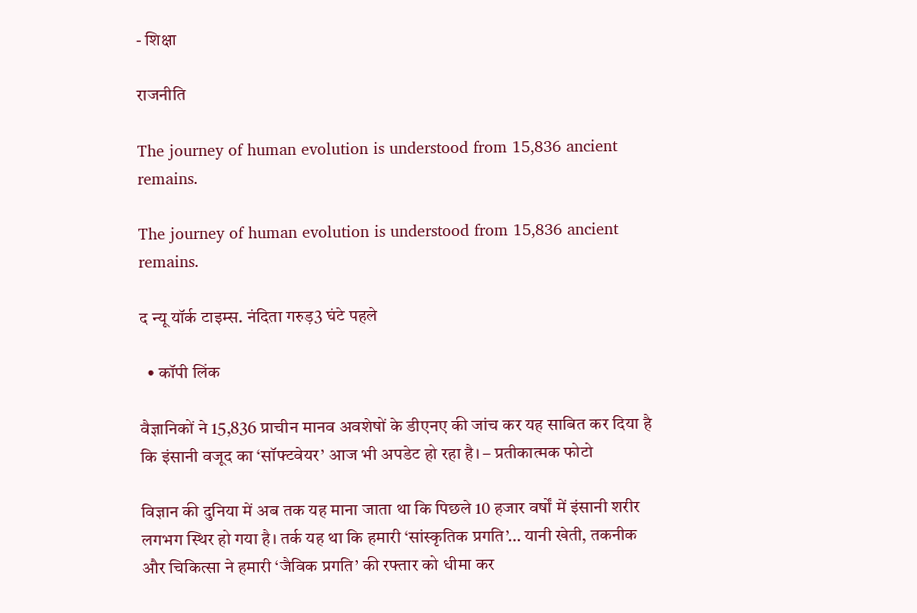- शिक्षा

राजनीति

The journey of human evolution is understood from 15,836 ancient remains.

The journey of human evolution is understood from 15,836 ancient remains.

द न्यू यॉर्क टाइम्स. नंदिता गरुड़3 घंटे पहले

  • कॉपी लिंक

वैज्ञानिकों ने 15,836 प्राचीन मानव अवशेषों के डीएनए की जांच कर यह साबित कर दिया है कि इंसानी वजूद का ‘सॉफ्टवेयर’ आज भी अपडेट हो रहा है। – प्रतीकात्मक फोटो

विज्ञान की दुनिया में अब तक यह माना जाता था कि पिछले 10 हजार वर्षों में इंसानी शरीर लगभग स्थिर हो गया है। तर्क यह था कि हमारी ‘सांस्कृतिक प्रगति’… यानी खेती, तकनीक और चिकित्सा ने हमारी ‘जैविक प्रगति’ की रफ्तार को धीमा कर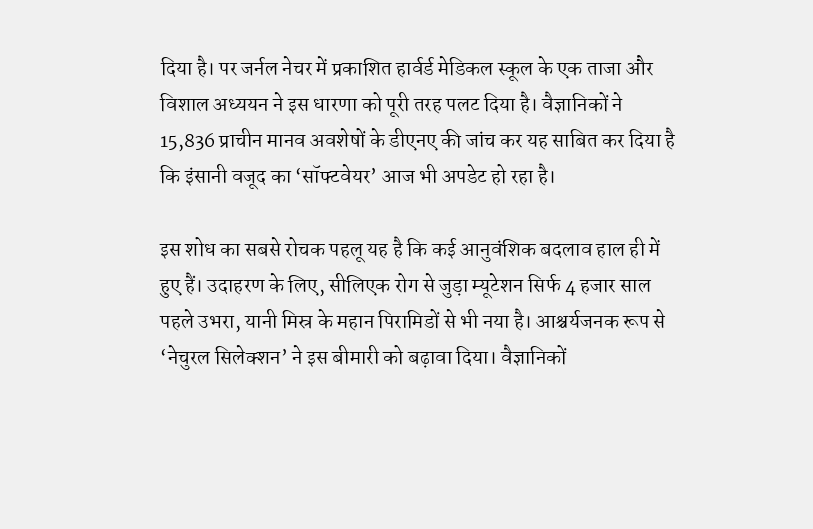दिया है। पर जर्नल नेचर में प्रकाशित हार्वर्ड मेडिकल स्कूल के एक ताजा और विशाल अध्ययन ने इस धारणा को पूरी तरह पलट दिया है। वैज्ञानिकों ने 15,836 प्राचीन मानव अवशेषों के डीएनए की जांच कर यह साबित कर दिया है कि इंसानी वजूद का ‘सॉफ्टवेयर’ आज भी अपडेट हो रहा है।

इस शोध का सबसे रोचक पहलू यह है कि कई आनुवंशिक बदलाव हाल ही में हुए हैं। उदाहरण के लिए, सीलिएक रोग से जुड़ा म्यूटेशन सिर्फ 4 हजार साल पहले उभरा, यानी मिस्र के महान पिरामिडों से भी नया है। आश्चर्यजनक रूप से ‘नेचुरल सिलेक्शन’ ने इस बीमारी को बढ़ावा दिया। वैज्ञानिकों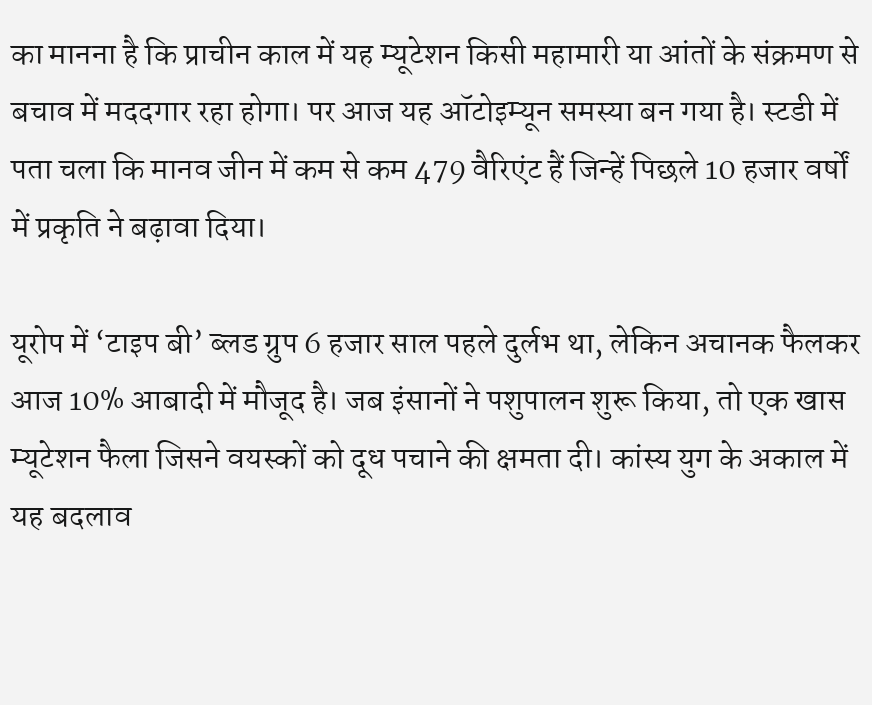का मानना है कि प्राचीन काल में यह म्यूटेशन किसी महामारी या आंतों के संक्रमण से बचाव में मददगार रहा होगा। पर आज यह ऑटोइम्यून समस्या बन गया है। स्टडी में पता चला कि मानव जीन में कम से कम 479 वैरिएंट हैं जिन्हें पिछले 10 हजार वर्षों में प्रकृति ने बढ़ावा दिया।

यूरोप में ‘टाइप बी’ ब्लड ग्रुप 6 हजार साल पहले दुर्लभ था, लेकिन अचानक फैलकर आज 10% आबादी में मौजूद है। जब इंसानों ने पशुपालन शुरू किया, तो एक खास म्यूटेशन फैला जिसने वयस्कों को दूध पचाने की क्षमता दी। कांस्य युग के अकाल में यह बदलाव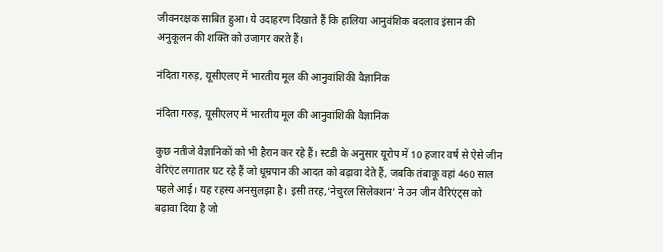जीवनरक्षक साबित हुआ। ये उदाहरण दिखाते हैं कि हालिया आनुवंशिक बदलाव इंसान की अनुकूलन की शक्ति को उजागर करते हैं।

नंदिता गरुड़, यूसीएलए में भारतीय मूल की आनुवांशिकी वैज्ञानिक

नंदिता गरुड़, यूसीएलए में भारतीय मूल की आनुवांशिकी वैज्ञानिक

कुछ नतीजे वैज्ञानिकों को भी हैरान कर रहे हैं। स्टडी के अनुसार यूरोप में 10 हजार वर्ष से ऐसे जीन वेरिएंट लगातार घट रहे हैं जो धूम्रपान की आदत को बढ़ावा देते हैं, जबकि तंबाकू वहां 460 साल पहले आई। यह रहस्य अनसुलझा है। इसी तरह,‘नेचुरल सिलेक्शन’ ने उन जीन वैरिएंट्स को बढ़ावा दिया है जो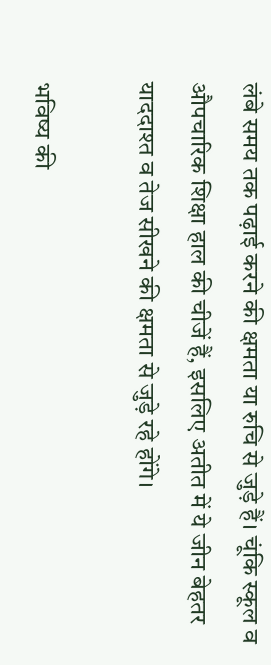लंबे समय तक पढ़ाई करने की क्षमता या रुचि से जुड़े हैं। चूंकि स्कूल व औपचारिक शिक्षा हाल की चीजें हैं, इसलिए अतीत में ये जीन बेहतर याददाश्त व तेज सीखने की क्षमता से जुड़े रहे होंगे।

भविष्य की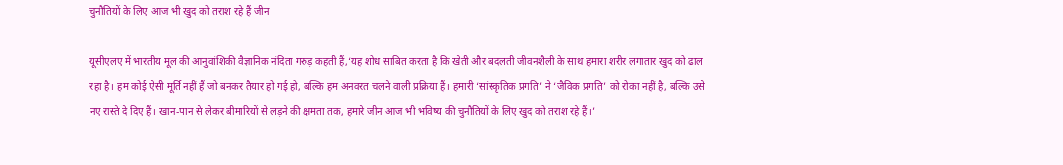चुनौतियों के लिए आज भी खुद को तराश रहे हैं जीन

यूसीएलए में भारतीय मूल की आनुवांशिकी वैज्ञानिक नंदिता गरुड़ कहती हैं,‘यह शोध साबित करता है कि खेती और बदलती जीवनशैली के साथ हमारा शरीर लगातार खुद को ढाल रहा है। हम कोई ऐसी मूर्ति नहीं हैं जो बनकर तैयार हो गई हो, बल्कि हम अनवरत चलने वाली प्रक्रिया हैं। हमारी ‘सांस्कृतिक प्रगति’ ने ‘जैविक प्रगति’ को रोका नहीं है, बल्कि उसे नए रास्ते दे दिए हैं। खान-पान से लेकर बीमारियों से लड़ने की क्षमता तक, हमारे जीन आज भी भविष्य की चुनौतियों के लिए खुद को तराश रहे हैं।’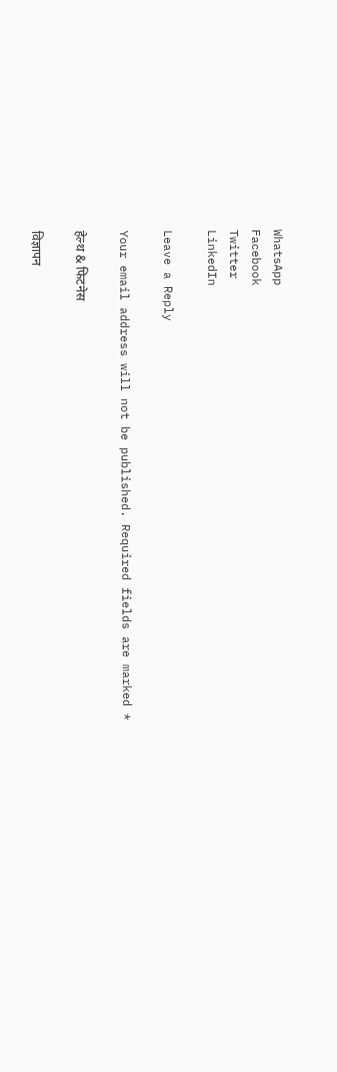WhatsApp
Facebook
Twitter
LinkedIn

Leave a Reply

Your email address will not be published. Required fields are marked *

हेल्थ & फिटनेस

विज्ञापन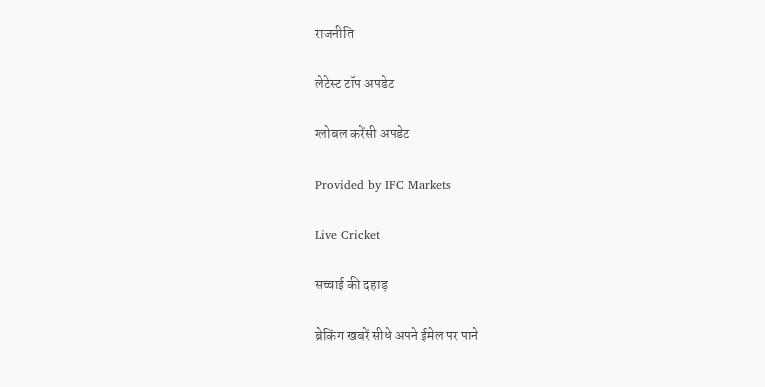राजनीति

लेटेस्ट टॉप अपडेट

ग्लोबल करेंसी अपडेट

Provided by IFC Markets

Live Cricket

सच्चाई की दहाड़

ब्रेकिंग खबरें सीधे अपने ईमेल पर पाने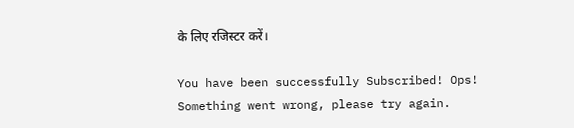के लिए रजिस्टर करें।

You have been successfully Subscribed! Ops! Something went wrong, please try again.